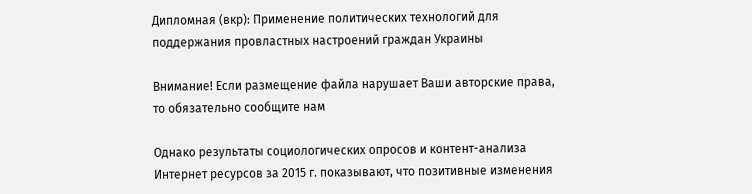Дипломная (вкр): Применение политических технологий для поддержания провластных настроений граждан Украины

Внимание! Если размещение файла нарушает Ваши авторские права, то обязательно сообщите нам

Однако результаты социологических опросов и контент-анализа Интернет ресурсов за 2015 г. показывают, что позитивные изменения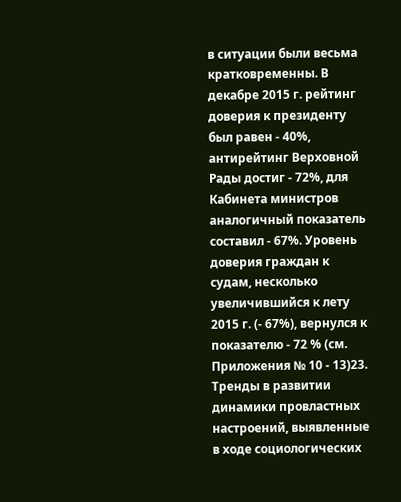в ситуации были весьма кратковременны. В декабре 2015 г. рейтинг доверия к президенту был равен - 40%, антирейтинг Верховной Рады достиг - 72%, для Кабинета министров аналогичный показатель составил - 67%. Уровень доверия граждан к судам, несколько увеличившийся к лету 2015 г. (- 67%), вернулся к показателю - 72 % (см. Приложения № 10 - 13)23. Тренды в развитии динамики провластных настроений, выявленные в ходе социологических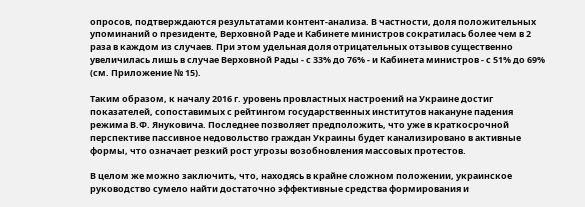опросов, подтверждаются результатами контент-анализа. В частности, доля положительных упоминаний о президенте, Верховной Раде и Кабинете министров сократилась более чем в 2 раза в каждом из случаев. При этом удельная доля отрицательных отзывов существенно увеличилась лишь в случае Верховной Рады - с 33% до 76% - и Кабинета министров - с 51% до 69% (см. Приложение № 15).

Таким образом, к началу 2016 г. уровень провластных настроений на Украине достиг показателей, сопоставимых с рейтингом государственных институтов накануне падения режима В.Ф. Януковича. Последнее позволяет предположить, что уже в краткосрочной перспективе пассивное недовольство граждан Украины будет канализировано в активные формы, что означает резкий рост угрозы возобновления массовых протестов.

В целом же можно заключить, что, находясь в крайне сложном положении, украинское руководство сумело найти достаточно эффективные средства формирования и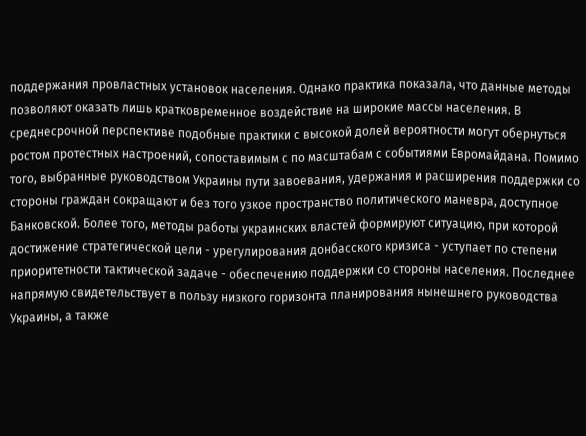поддержания провластных установок населения. Однако практика показала, что данные методы позволяют оказать лишь кратковременное воздействие на широкие массы населения. В среднесрочной перспективе подобные практики с высокой долей вероятности могут обернуться ростом протестных настроений, сопоставимым с по масштабам с событиями Евромайдана. Помимо того, выбранные руководством Украины пути завоевания, удержания и расширения поддержки со стороны граждан сокращают и без того узкое пространство политического маневра, доступное Банковской. Более того, методы работы украинских властей формируют ситуацию, при которой достижение стратегической цели - урегулирования донбасского кризиса - уступает по степени приоритетности тактической задаче - обеспечению поддержки со стороны населения. Последнее напрямую свидетельствует в пользу низкого горизонта планирования нынешнего руководства Украины, а также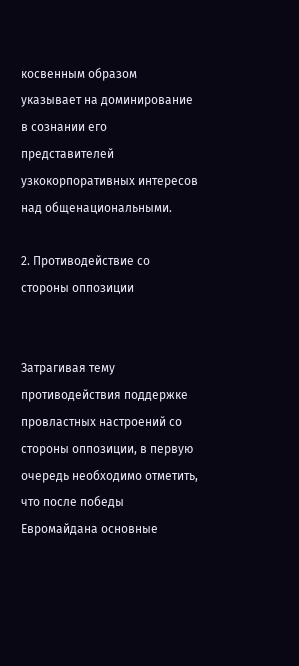косвенным образом указывает на доминирование в сознании его представителей узкокорпоративных интересов над общенациональными.

2. Противодействие со стороны оппозиции


Затрагивая тему противодействия поддержке провластных настроений со стороны оппозиции, в первую очередь необходимо отметить, что после победы Евромайдана основные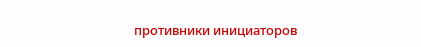противники инициаторов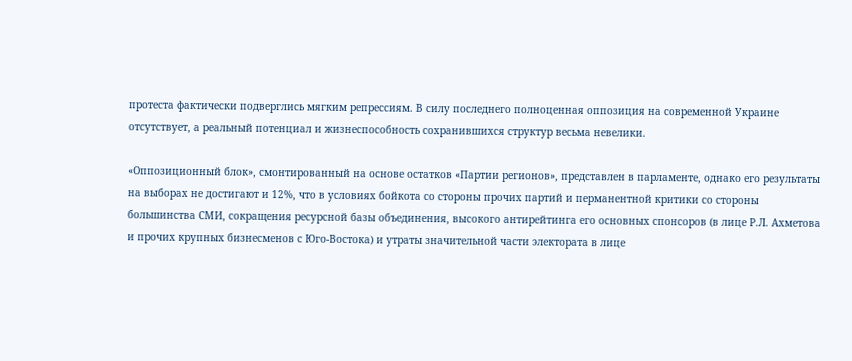протеста фактически подверглись мягким репрессиям. В силу последнего полноценная оппозиция на современной Украине отсутствует, а реальный потенциал и жизнеспособность сохранившихся структур весьма невелики.

«Оппозиционный блок», смонтированный на основе остатков «Партии регионов», представлен в парламенте, однако его результаты на выборах не достигают и 12%, что в условиях бойкота со стороны прочих партий и перманентной критики со стороны большинства СМИ, сокращения ресурсной базы объединения, высокого антирейтинга его основных спонсоров (в лице Р.Л. Ахметова и прочих крупных бизнесменов с Юго-Востока) и утраты значительной части электората в лице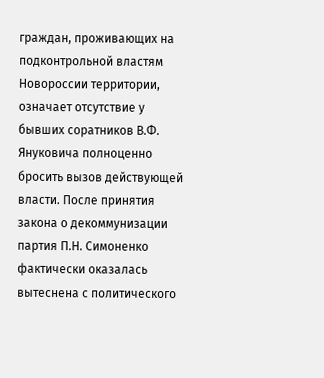граждан, проживающих на подконтрольной властям Новороссии территории, означает отсутствие у бывших соратников В.Ф. Януковича полноценно бросить вызов действующей власти. После принятия закона о декоммунизации партия П.Н. Симоненко фактически оказалась вытеснена с политического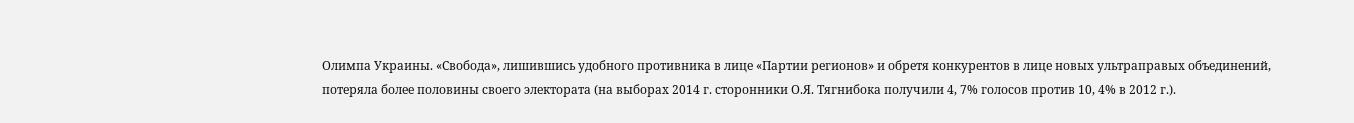Олимпа Украины. «Свобода», лишившись удобного противника в лице «Партии регионов» и обретя конкурентов в лице новых ультраправых объединений, потеряла более половины своего электората (на выборах 2014 г. сторонники О.Я. Тягнибока получили 4, 7% голосов против 10, 4% в 2012 г.).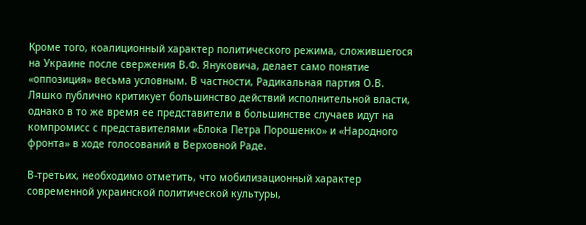Кроме того, коалиционный характер политического режима, сложившегося на Украине после свержения В.Ф. Януковича, делает само понятие «оппозиция» весьма условным. В частности, Радикальная партия О.В. Ляшко публично критикует большинство действий исполнительной власти, однако в то же время ее представители в большинстве случаев идут на компромисс с представителями «Блока Петра Порошенко» и «Народного фронта» в ходе голосований в Верховной Раде.

В-третьих, необходимо отметить, что мобилизационный характер современной украинской политической культуры,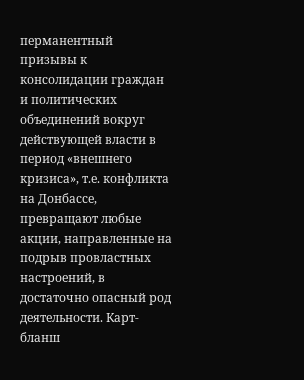перманентный призывы к консолидации граждан и политических объединений вокруг действующей власти в период «внешнего кризиса», т.е. конфликта на Донбассе, превращают любые акции, направленные на подрыв провластных настроений, в достаточно опасный род деятельности. Карт-бланш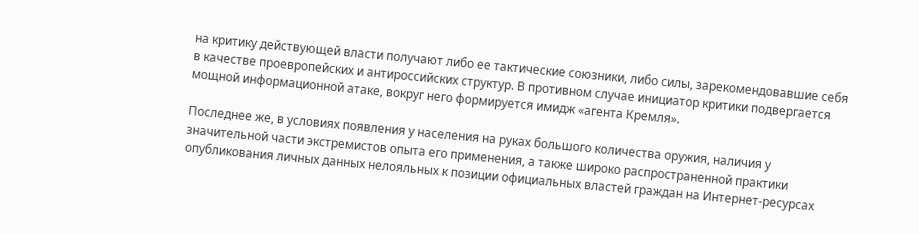на критику действующей власти получают либо ее тактические союзники, либо силы, зарекомендовавшие себя в качестве проевропейских и антироссийских структур. В противном случае инициатор критики подвергается мощной информационной атаке, вокруг него формируется имидж «агента Кремля».

Последнее же, в условиях появления у населения на руках большого количества оружия, наличия у значительной части экстремистов опыта его применения, а также широко распространенной практики опубликования личных данных нелояльных к позиции официальных властей граждан на Интернет-ресурсах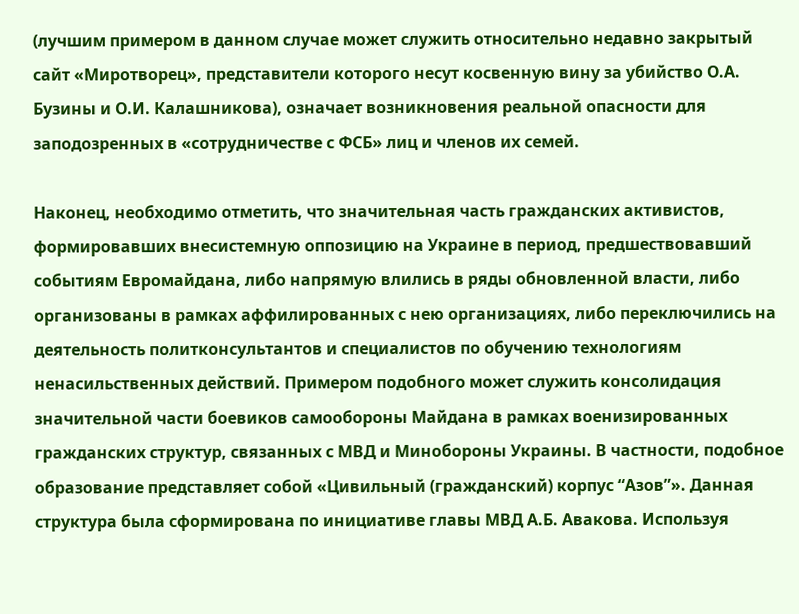(лучшим примером в данном случае может служить относительно недавно закрытый сайт «Миротворец», представители которого несут косвенную вину за убийство О.А. Бузины и О.И. Калашникова), означает возникновения реальной опасности для заподозренных в «сотрудничестве с ФСБ» лиц и членов их семей.

Наконец, необходимо отметить, что значительная часть гражданских активистов, формировавших внесистемную оппозицию на Украине в период, предшествовавший событиям Евромайдана, либо напрямую влились в ряды обновленной власти, либо организованы в рамках аффилированных с нею организациях, либо переключились на деятельность политконсультантов и специалистов по обучению технологиям ненасильственных действий. Примером подобного может служить консолидация значительной части боевиков самообороны Майдана в рамках военизированных гражданских структур, связанных с МВД и Минобороны Украины. В частности, подобное образование представляет собой «Цивильный (гражданский) корпус “Азов”». Данная структура была сформирована по инициативе главы МВД А.Б. Авакова. Используя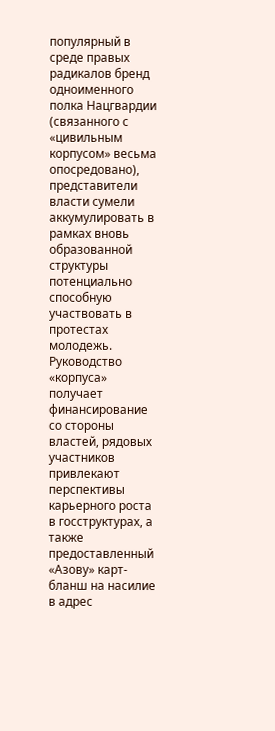популярный в среде правых радикалов бренд одноименного полка Нацгвардии (связанного с «цивильным корпусом» весьма опосредовано), представители власти сумели аккумулировать в рамках вновь образованной структуры потенциально способную участвовать в протестах молодежь. Руководство «корпуса» получает финансирование со стороны властей, рядовых участников привлекают перспективы карьерного роста в госструктурах, а также предоставленный «Азову» карт-бланш на насилие в адрес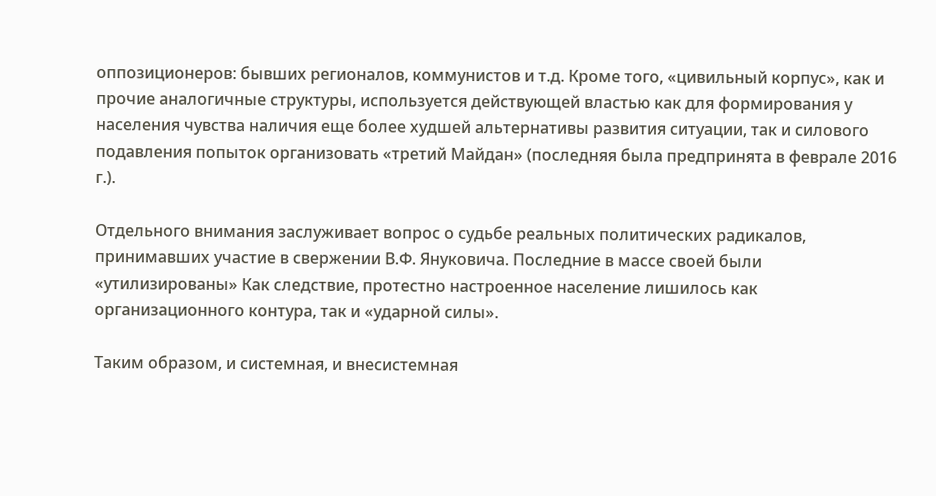оппозиционеров: бывших регионалов, коммунистов и т.д. Кроме того, «цивильный корпус», как и прочие аналогичные структуры, используется действующей властью как для формирования у населения чувства наличия еще более худшей альтернативы развития ситуации, так и силового подавления попыток организовать «третий Майдан» (последняя была предпринята в феврале 2016 г.).

Отдельного внимания заслуживает вопрос о судьбе реальных политических радикалов, принимавших участие в свержении В.Ф. Януковича. Последние в массе своей были «утилизированы» Как следствие, протестно настроенное население лишилось как организационного контура, так и «ударной силы».

Таким образом, и системная, и внесистемная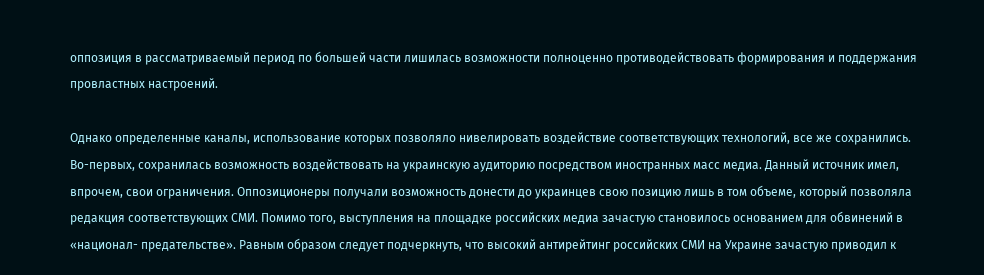оппозиция в рассматриваемый период по большей части лишилась возможности полноценно противодействовать формирования и поддержания провластных настроений.

Однако определенные каналы, использование которых позволяло нивелировать воздействие соответствующих технологий, все же сохранились. Во-первых, сохранилась возможность воздействовать на украинскую аудиторию посредством иностранных масс медиа. Данный источник имел, впрочем, свои ограничения. Оппозиционеры получали возможность донести до украинцев свою позицию лишь в том объеме, который позволяла редакция соответствующих СМИ. Помимо того, выступления на площадке российских медиа зачастую становилось основанием для обвинений в «национал- предательстве». Равным образом следует подчеркнуть, что высокий антирейтинг российских СМИ на Украине зачастую приводил к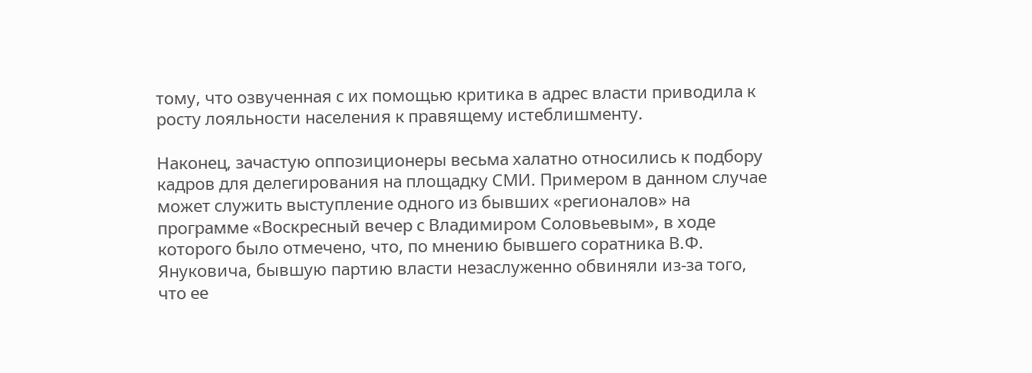тому, что озвученная с их помощью критика в адрес власти приводила к росту лояльности населения к правящему истеблишменту.

Наконец, зачастую оппозиционеры весьма халатно относились к подбору кадров для делегирования на площадку СМИ. Примером в данном случае может служить выступление одного из бывших «регионалов» на программе «Воскресный вечер с Владимиром Соловьевым», в ходе которого было отмечено, что, по мнению бывшего соратника В.Ф. Януковича, бывшую партию власти незаслуженно обвиняли из-за того, что ее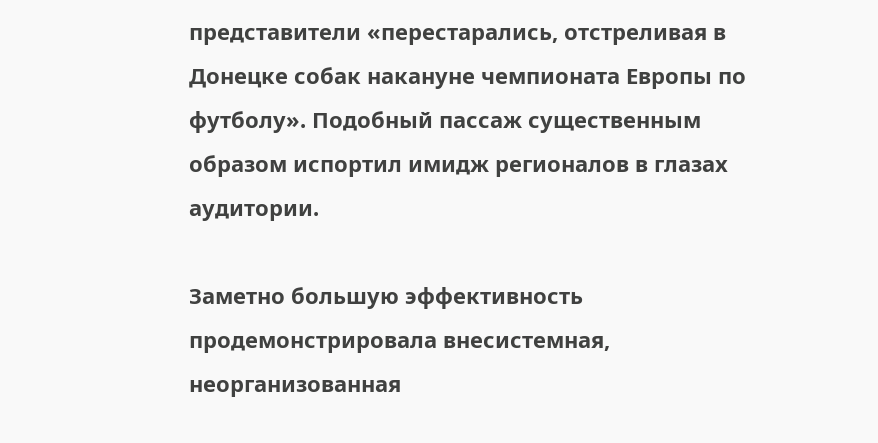представители «перестарались, отстреливая в Донецке собак накануне чемпионата Европы по футболу». Подобный пассаж существенным образом испортил имидж регионалов в глазах аудитории.

Заметно большую эффективность продемонстрировала внесистемная, неорганизованная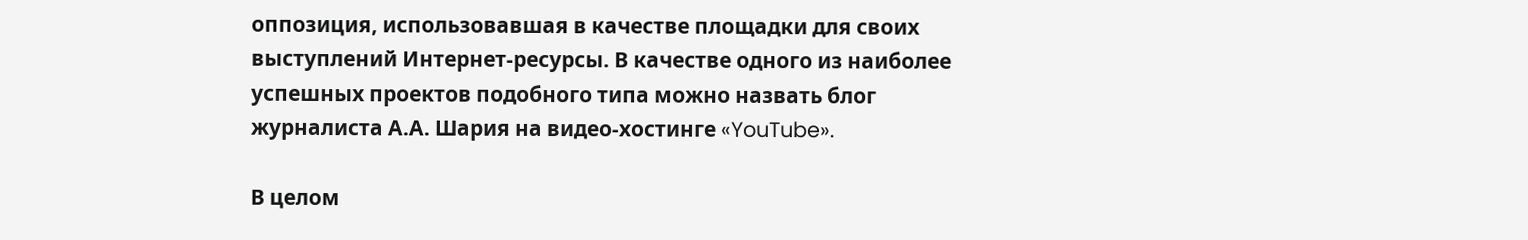оппозиция, использовавшая в качестве площадки для своих выступлений Интернет-ресурсы. В качестве одного из наиболее успешных проектов подобного типа можно назвать блог журналиста А.А. Шария на видео-хостинге «YouTube».

В целом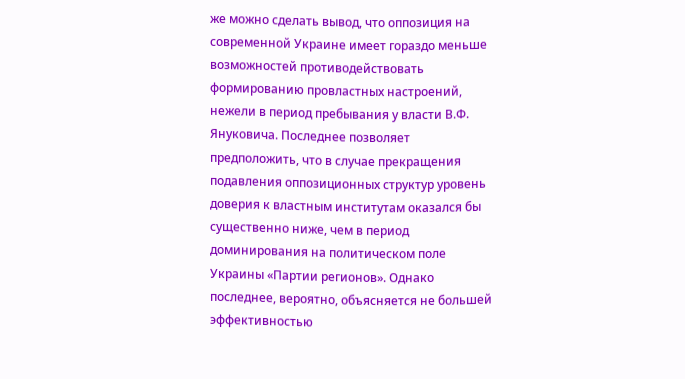же можно сделать вывод, что оппозиция на современной Украине имеет гораздо меньше возможностей противодействовать формированию провластных настроений, нежели в период пребывания у власти В.Ф. Януковича. Последнее позволяет предположить, что в случае прекращения подавления оппозиционных структур уровень доверия к властным институтам оказался бы существенно ниже, чем в период доминирования на политическом поле Украины «Партии регионов». Однако последнее, вероятно, объясняется не большей эффективностью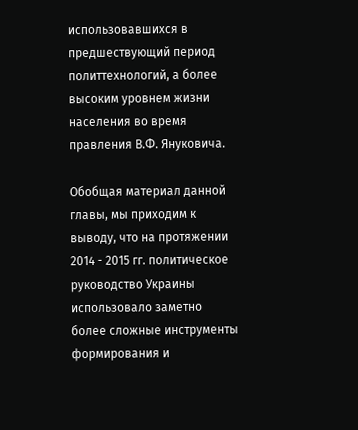использовавшихся в предшествующий период политтехнологий, а более высоким уровнем жизни населения во время правления В.Ф. Януковича.

Обобщая материал данной главы, мы приходим к выводу, что на протяжении 2014 - 2015 гг. политическое руководство Украины использовало заметно более сложные инструменты формирования и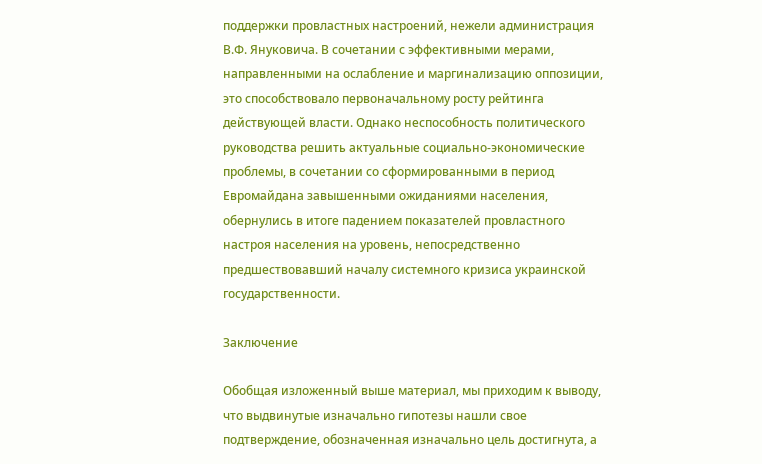поддержки провластных настроений, нежели администрация В.Ф. Януковича. В сочетании с эффективными мерами, направленными на ослабление и маргинализацию оппозиции, это способствовало первоначальному росту рейтинга действующей власти. Однако неспособность политического руководства решить актуальные социально-экономические проблемы, в сочетании со сформированными в период Евромайдана завышенными ожиданиями населения, обернулись в итоге падением показателей провластного настроя населения на уровень, непосредственно предшествовавший началу системного кризиса украинской государственности.

Заключение

Обобщая изложенный выше материал, мы приходим к выводу, что выдвинутые изначально гипотезы нашли свое подтверждение, обозначенная изначально цель достигнута, а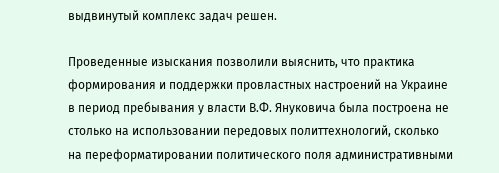выдвинутый комплекс задач решен.

Проведенные изыскания позволили выяснить, что практика формирования и поддержки провластных настроений на Украине в период пребывания у власти В.Ф. Януковича была построена не столько на использовании передовых политтехнологий, сколько на переформатировании политического поля административными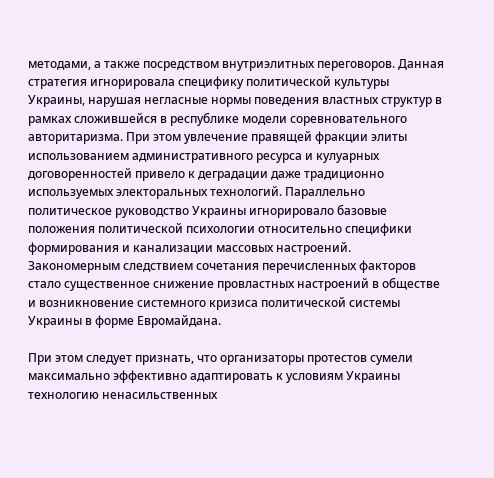методами, а также посредством внутриэлитных переговоров. Данная стратегия игнорировала специфику политической культуры Украины, нарушая негласные нормы поведения властных структур в рамках сложившейся в республике модели соревновательного авторитаризма. При этом увлечение правящей фракции элиты использованием административного ресурса и кулуарных договоренностей привело к деградации даже традиционно используемых электоральных технологий. Параллельно политическое руководство Украины игнорировало базовые положения политической психологии относительно специфики формирования и канализации массовых настроений. Закономерным следствием сочетания перечисленных факторов стало существенное снижение провластных настроений в обществе и возникновение системного кризиса политической системы Украины в форме Евромайдана.

При этом следует признать, что организаторы протестов сумели максимально эффективно адаптировать к условиям Украины технологию ненасильственных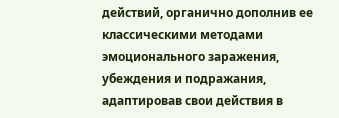действий, органично дополнив ее классическими методами эмоционального заражения, убеждения и подражания, адаптировав свои действия в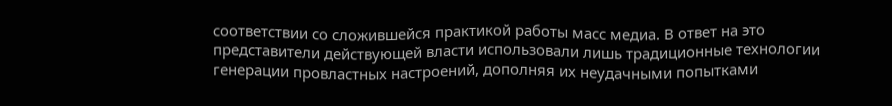соответствии со сложившейся практикой работы масс медиа. В ответ на это представители действующей власти использовали лишь традиционные технологии генерации провластных настроений, дополняя их неудачными попытками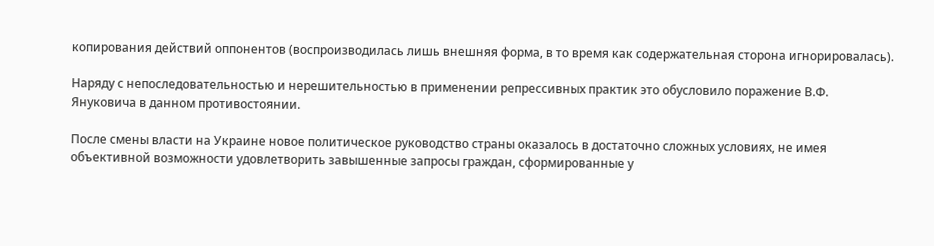копирования действий оппонентов (воспроизводилась лишь внешняя форма, в то время как содержательная сторона игнорировалась).

Наряду с непоследовательностью и нерешительностью в применении репрессивных практик это обусловило поражение В.Ф. Януковича в данном противостоянии.

После смены власти на Украине новое политическое руководство страны оказалось в достаточно сложных условиях, не имея объективной возможности удовлетворить завышенные запросы граждан, сформированные у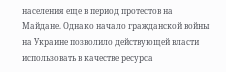населения еще в период протестов на Майдане. Однако начало гражданской войны на Украине позволило действующей власти использовать в качестве ресурса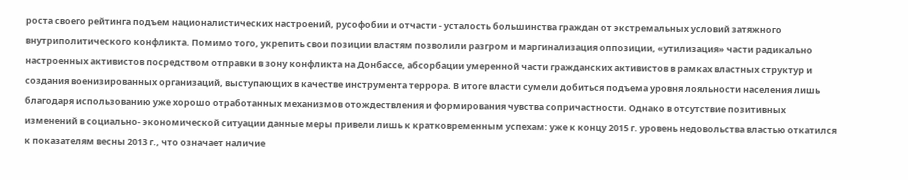роста своего рейтинга подъем националистических настроений, русофобии и отчасти - усталость большинства граждан от экстремальных условий затяжного внутриполитического конфликта. Помимо того, укрепить свои позиции властям позволили разгром и маргинализация оппозиции, «утилизация» части радикально настроенных активистов посредством отправки в зону конфликта на Донбассе, абсорбации умеренной части гражданских активистов в рамках властных структур и создания военизированных организаций, выступающих в качестве инструмента террора. В итоге власти сумели добиться подъема уровня лояльности населения лишь благодаря использованию уже хорошо отработанных механизмов отождествления и формирования чувства сопричастности. Однако в отсутствие позитивных изменений в социально- экономической ситуации данные меры привели лишь к кратковременным успехам: уже к концу 2015 г. уровень недовольства властью откатился к показателям весны 2013 г., что означает наличие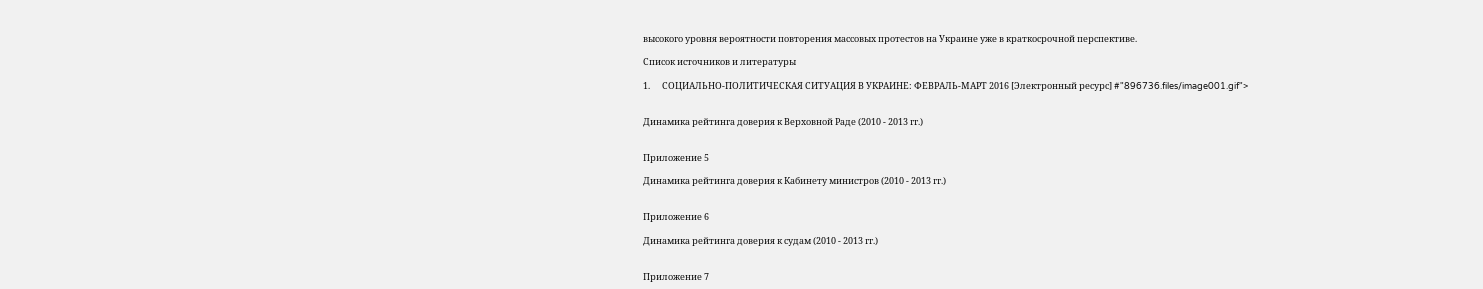высокого уровня вероятности повторения массовых протестов на Украине уже в краткосрочной перспективе.

Список источников и литературы

1.      СОЦИАЛЬНО-ПОЛИТИЧЕСКАЯ СИТУАЦИЯ В УКРАИНЕ: ФЕВРАЛЬ-МАРТ 2016 [Электронный ресурс] #"896736.files/image001.gif">


Динамика рейтинга доверия к Верховной Раде (2010 - 2013 гг.)


Приложение 5

Динамика рейтинга доверия к Кабинету министров (2010 - 2013 гг.)


Приложение 6

Динамика рейтинга доверия к судам (2010 - 2013 гг.)


Приложение 7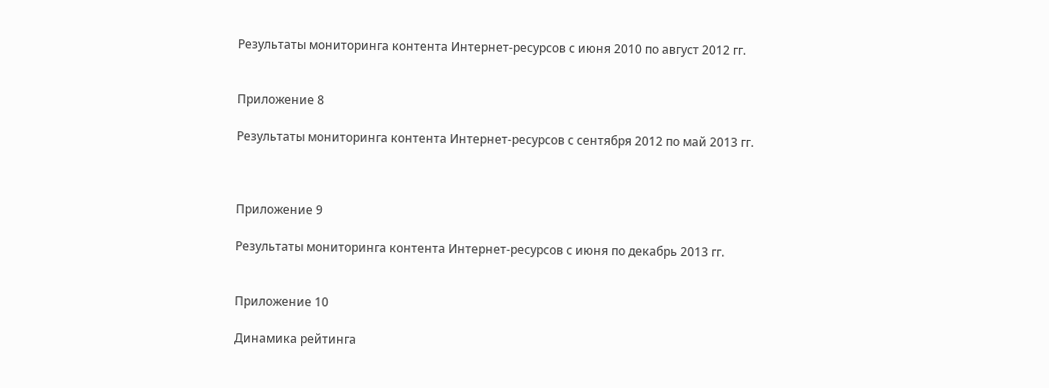Результаты мониторинга контента Интернет-ресурсов с июня 2010 по август 2012 гг.


Приложение 8

Результаты мониторинга контента Интернет-ресурсов с сентября 2012 по май 2013 гг.



Приложение 9

Результаты мониторинга контента Интернет-ресурсов с июня по декабрь 2013 гг.


Приложение 10

Динамика рейтинга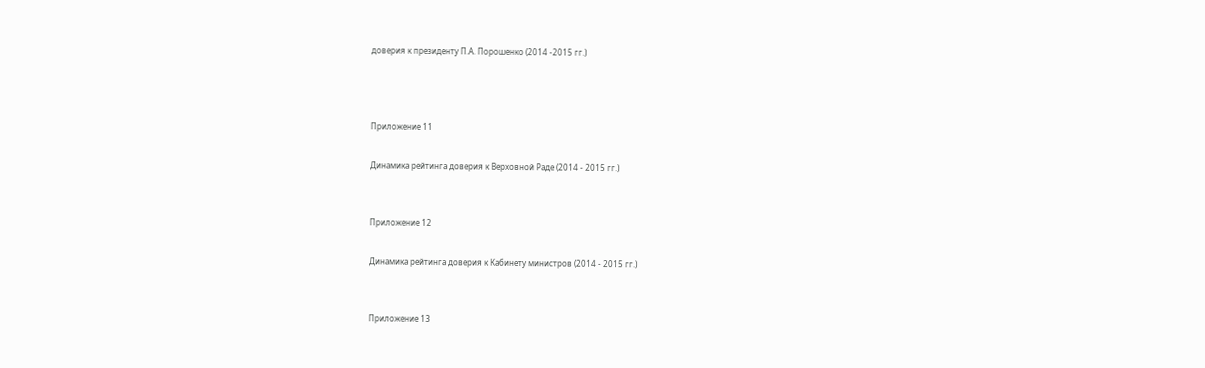доверия к президенту П.А. Порошенко (2014 -2015 гг.)



Приложение 11

Динамика рейтинга доверия к Верховной Раде (2014 - 2015 гг.)


Приложение 12

Динамика рейтинга доверия к Кабинету министров (2014 - 2015 гг.)


Приложение 13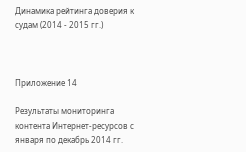Динамика рейтинга доверия к судам (2014 - 2015 гг.)



Приложение 14

Результаты мониторинга контента Интернет-ресурсов с января по декабрь 2014 гг.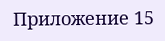Приложение 15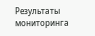Результаты мониторинга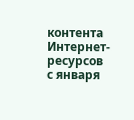контента Интернет-ресурсов с января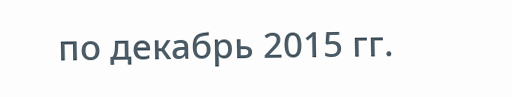по декабрь 2015 гг.